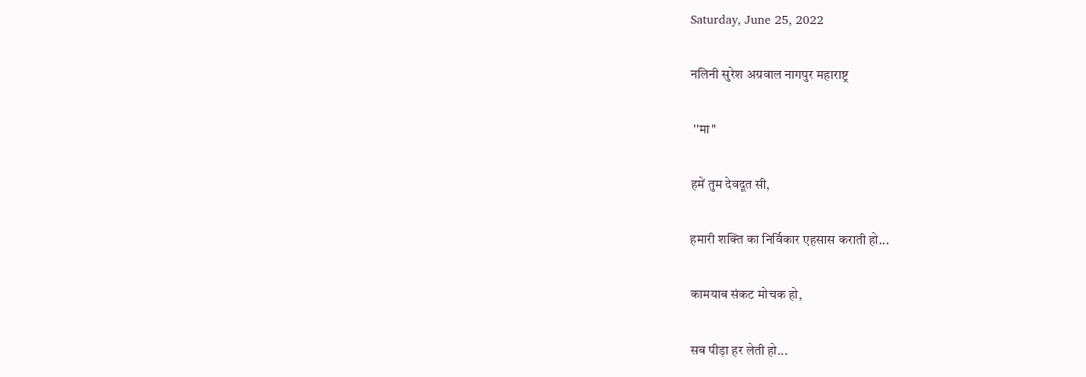Saturday, June 25, 2022

नलिनी सुरेश अग्रवाल नागपुर महाराष्ट्र

 ''मा''

हमें तुम देवदूत सी,

हमारी शक्ति का निर्विकार एहसास कराती हो...

कामयाब संकट मोचक हो,

सब पीड़ा हर लेती हो...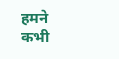हमने कभी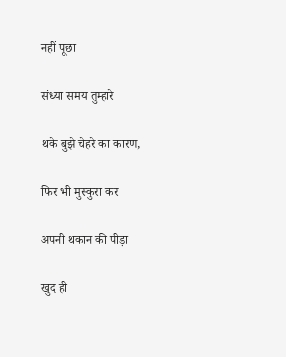नहीं पूछा

संध्या समय तुम्हारे

थके बुझे चेहरे का कारण,

फिर भी मुस्कुरा कर

अपनी थकान की पीड़ा

खुद ही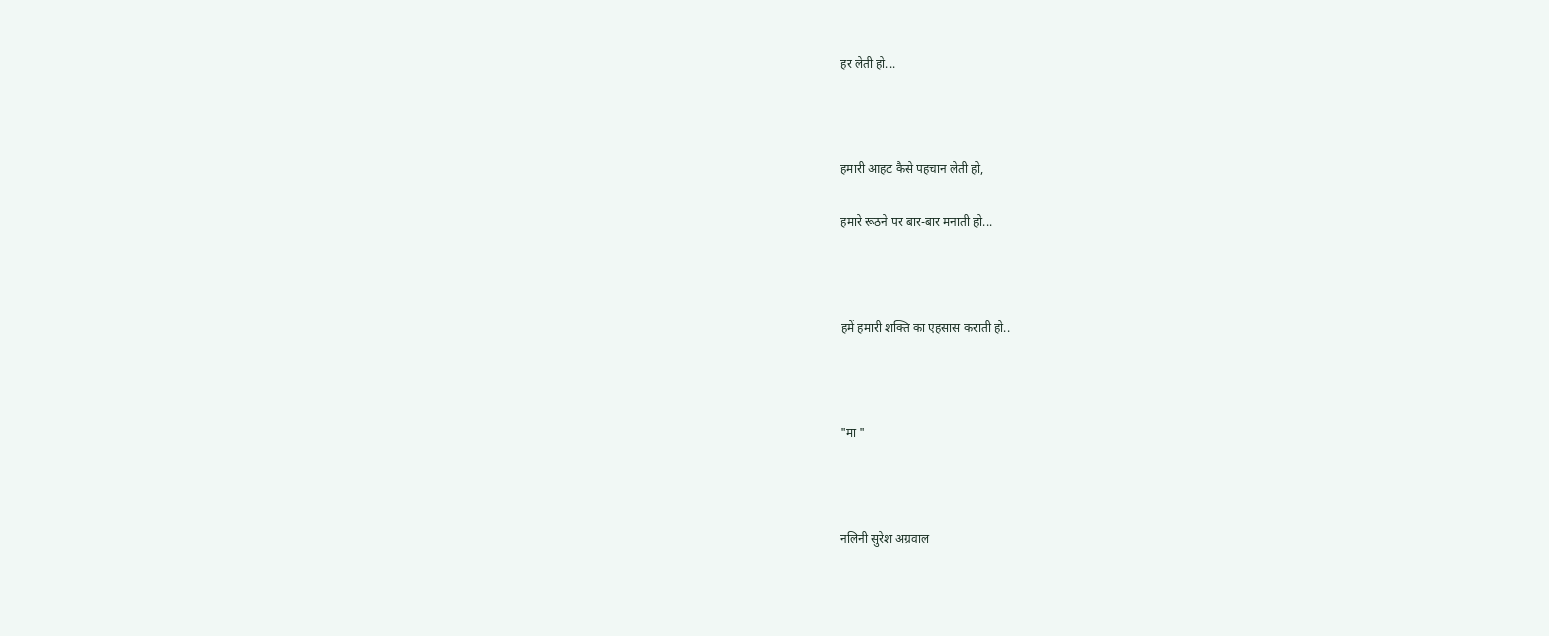हर लेती हो...



हमारी आहट कैसे पहचान लेती हो,

हमारे रूठने पर बार-बार मनाती हो...



हमें हमारी शक्ति का एहसास कराती हो..



"मा "



नलिनी सुरेश अग्रवाल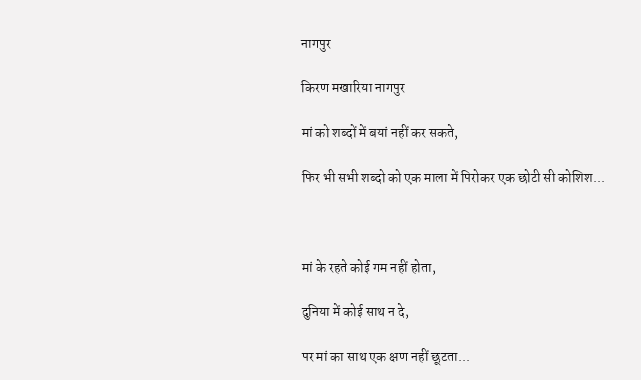नागपुर

किरण मखारिया नागपुर

मां को शब्दों में बयां नहीं कर सकते,

फिर भी सभी शब्दो को एक माला में पिरोकर एक छोटी सी कोशिश...



मां के रहते कोई गम नहीं होता,

दुनिया में कोई साथ न दे,

पर मां का साथ एक क्षण नहीं छूटता...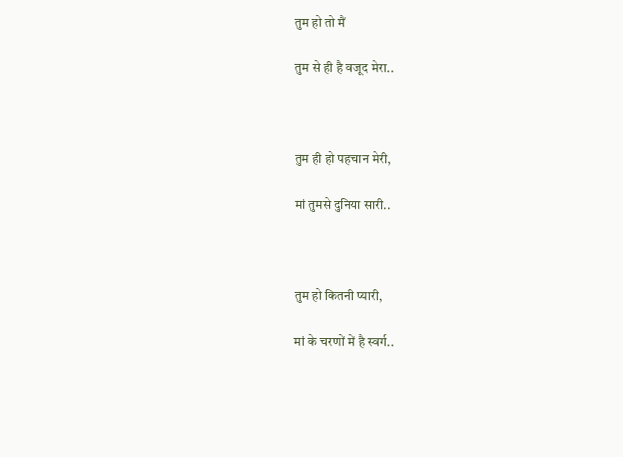तुम हो तो मैं

तुम से ही है वजूद मेरा..



तुम ही हो पहचान मेरी,

मां तुमसे दुनिया सारी..



तुम हो कितनी प्यारी,

मां के चरणों में है स्वर्ग..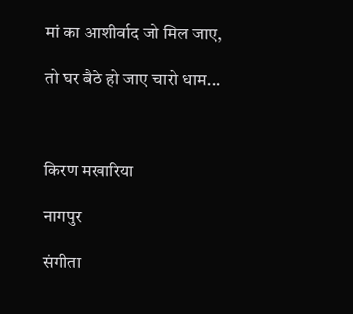मां का आशीर्वाद जो मिल जाए,

तो घर बैठे हो जाए चारो धाम...



किरण मखारिया

नागपुर

संगीता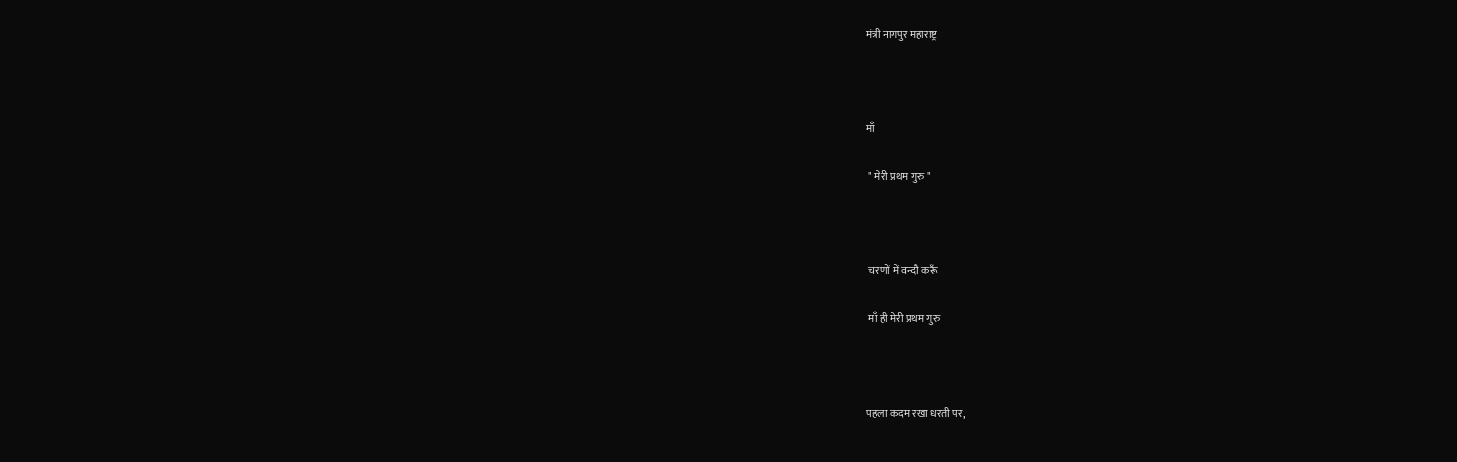मंत्री नागपुर महाराष्ट्र



माँ

 " मेरी प्रथम गुरु "



 चरणों में वन्दौ करूँ

 माँ ही मेरी प्रथम गुरु



पहला कदम रखा धरती पर,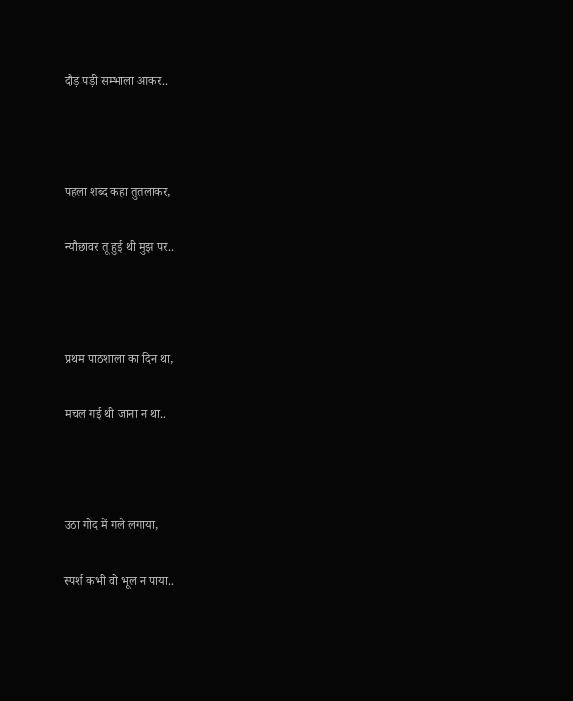दौड़ पड़ी सम्भाला आकर..



पहला शब्द कहा तुतलाकर,

न्यौछावर तू हुई थी मुझ पर..



प्रथम पाठशाला का दिन था,

मचल गई थी जाना न था..



उठा गोद में गले लगाया,

स्पर्श कभी वो भूल न पाया..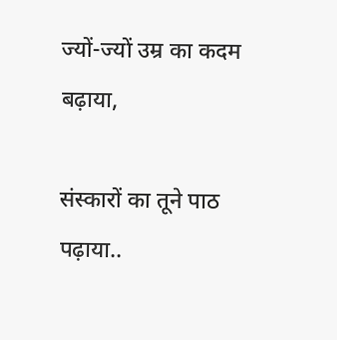ज्यों-ज्यों उम्र का कदम बढ़ाया,

संस्कारों का तूने पाठ पढ़ाया..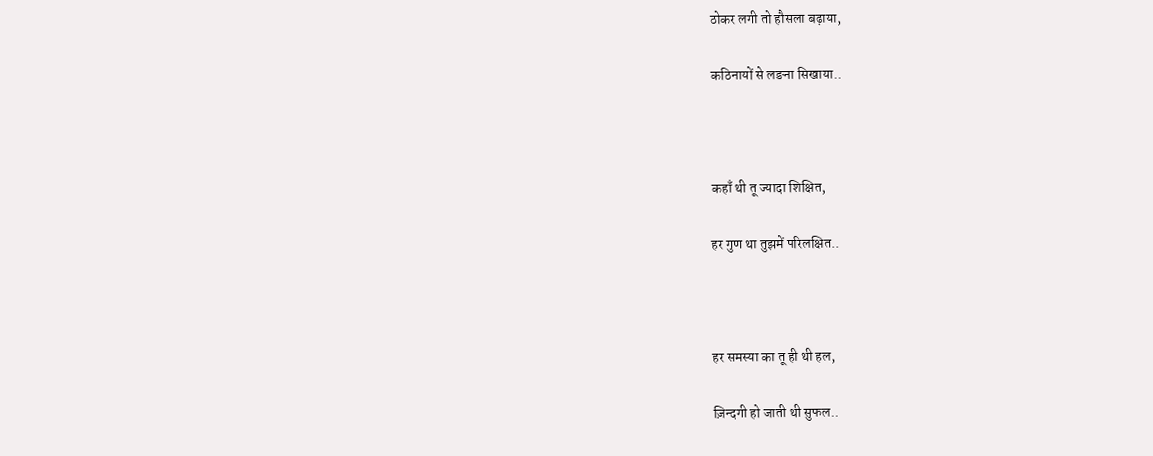ठोकर लगी तो हौसला बढ़ाया,

कठिनायों से लङना सिखाया..



कहाँ थी तू ज्यादा शिक्षित,

हर गुण था तुझमें परिलक्षित..



हर समस्या का तू ही थी हल,

ज़िन्दगी हो जाती थी सुफल..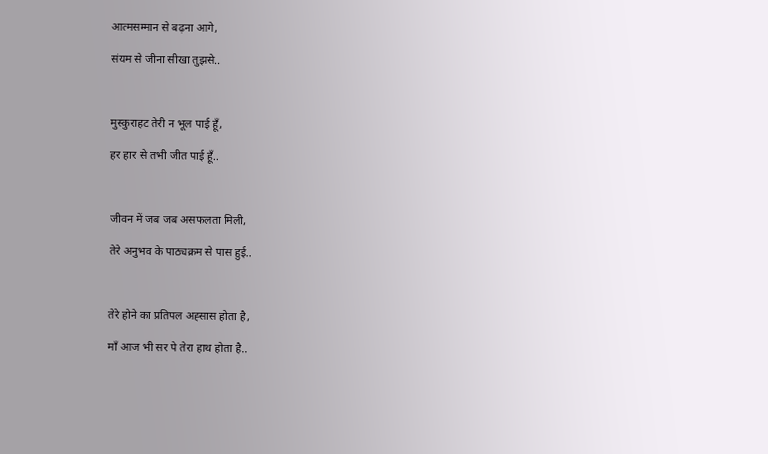आत्मसम्मान से बढ़ना आगे,

संयम से जीना सीखा तुझसे..



मुस्कुराहट तेरी न भूल पाई हूँ,

हर हार से तभी जीत पाई हूँ..



जीवन में जब जब असफलता मिली,

तेरे अनुभव के पाठ्यक्रम से पास हुई..



तेरे होने का प्रतिपल अह्सास होता है,

माँ आज भी सर पे तेरा हाथ होता है..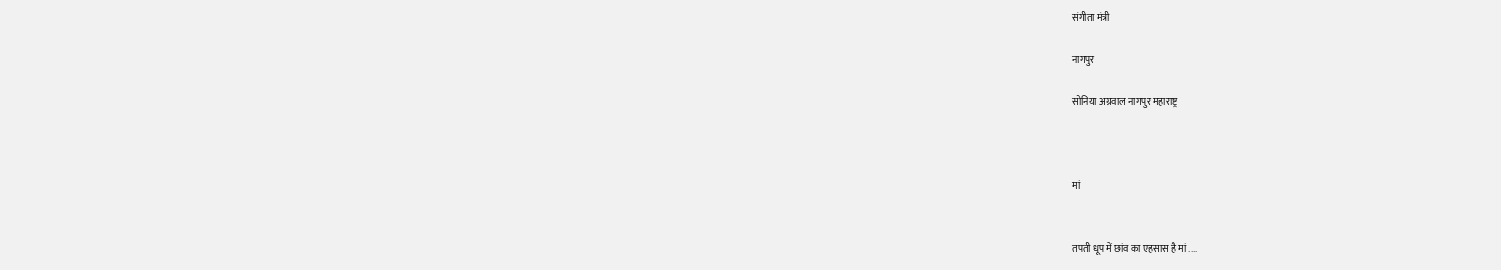संगीता मंत्री

नागपुर

सोनिया अग्रवाल नागपुर महाराष्ट्र



मां


तपती धूप में छांव का एहसास है मां ....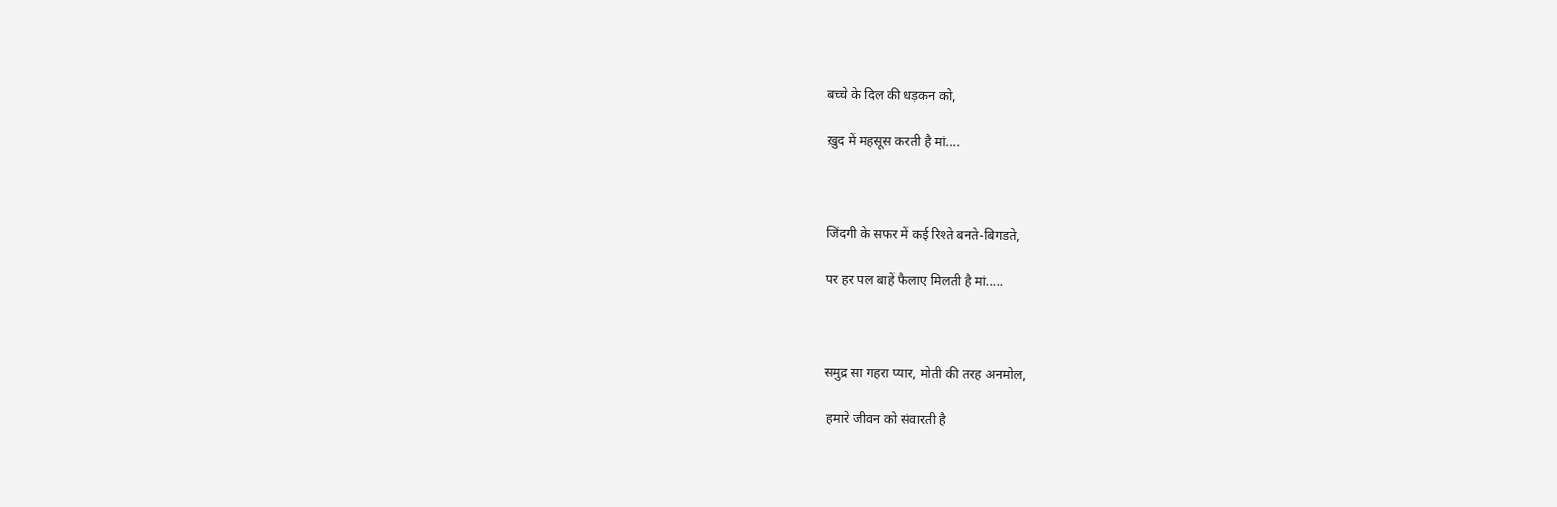बच्चे के दिल की धड़कन को,

ख़ुद में महसूस करती है मां....



जिंदगी के सफर में कई रिश्ते बनते-बिगडते,

पर हर पल बाहें फैलाए मिलती है मां.....



समुद्र सा गहरा प्यार, मोती की तरह अनमोल,

 हमारे जीवन को संवारती है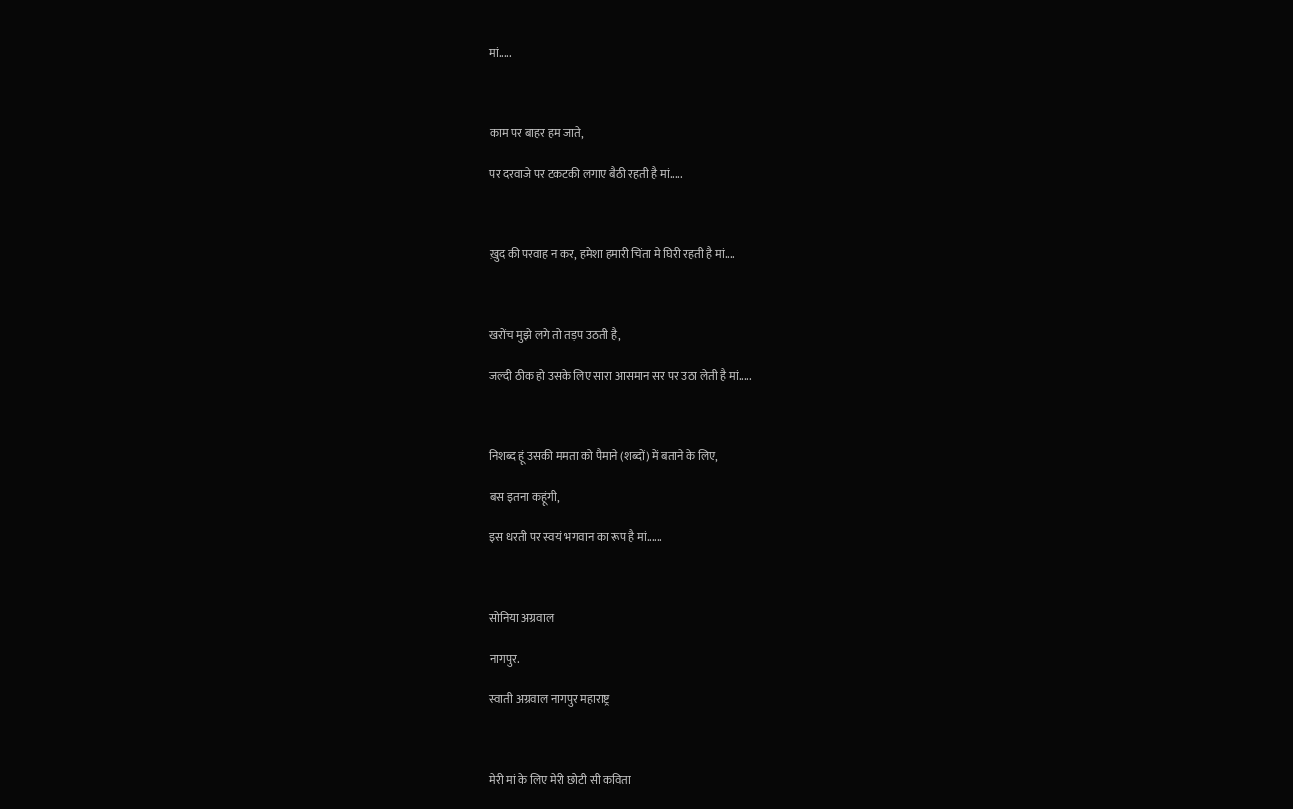मां.....



काम पर बाहर हम जाते,

पर दरवाजे पर टकटकी लगाए बैठी रहती है मां.....



ख़ुद की परवाह न कर, हमेशा हमारी चिंता मे घिरी रहती है मां....



खरोंच मुझे लगे तो तड़प उठती है,

जल्दी ठीक हो उसके लिए सारा आसमान सर पर उठा लेती है मां.....



निशब्द हूं उसकी ममता को पैमाने (शब्दों) में बताने के लिए,

बस इतना कहूंगी,

इस धरती पर स्वयं भगवान का रूप है मां......



सोनिया अग्रवाल

नागपुर.

स्वाती अग्रवाल नागपुर महाराष्ट्र



मेरी मां के लिए मेरी छोटी सी कविता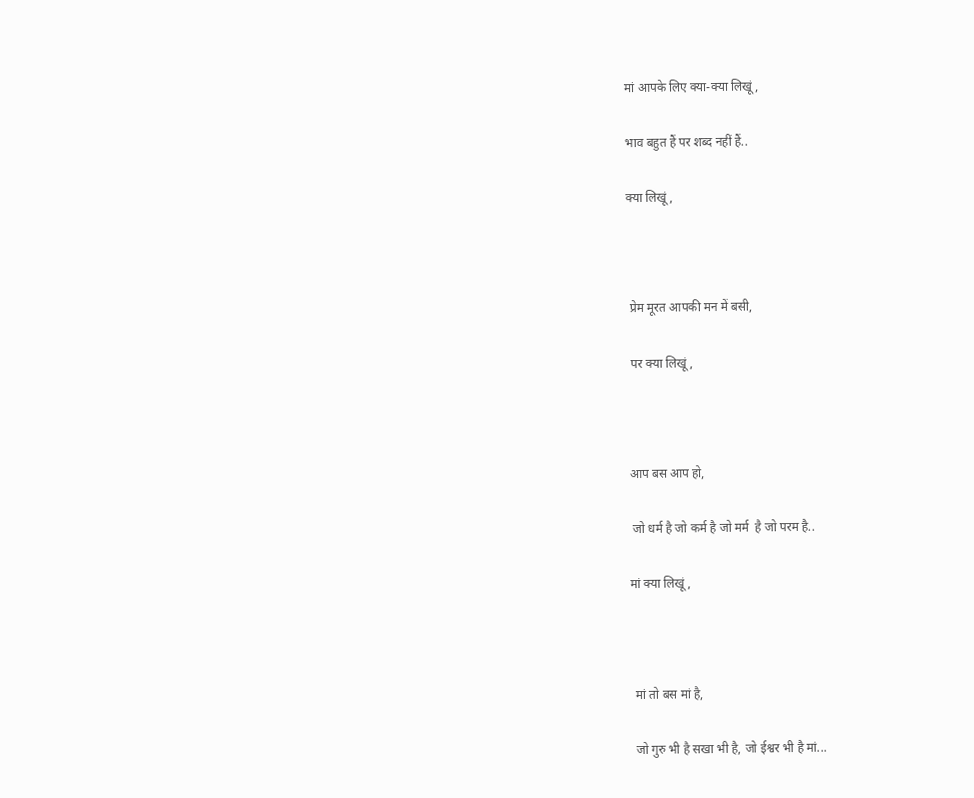मां आपके लिए क्या-क्या लिखूं,

भाव बहुत हैं पर शब्द नहीं हैं..

क्या लिखूं,



 प्रेम मूरत आपकी मन में बसी,

 पर क्या लिखूं,



आप बस आप हो,

 जो धर्म है जो कर्म है जो मर्म  है जो परम है..

मां क्या लिखूं ,



 मां तो बस मां है,

 जो गुरु भी है सखा भी है, जो ईश्वर भी है मां...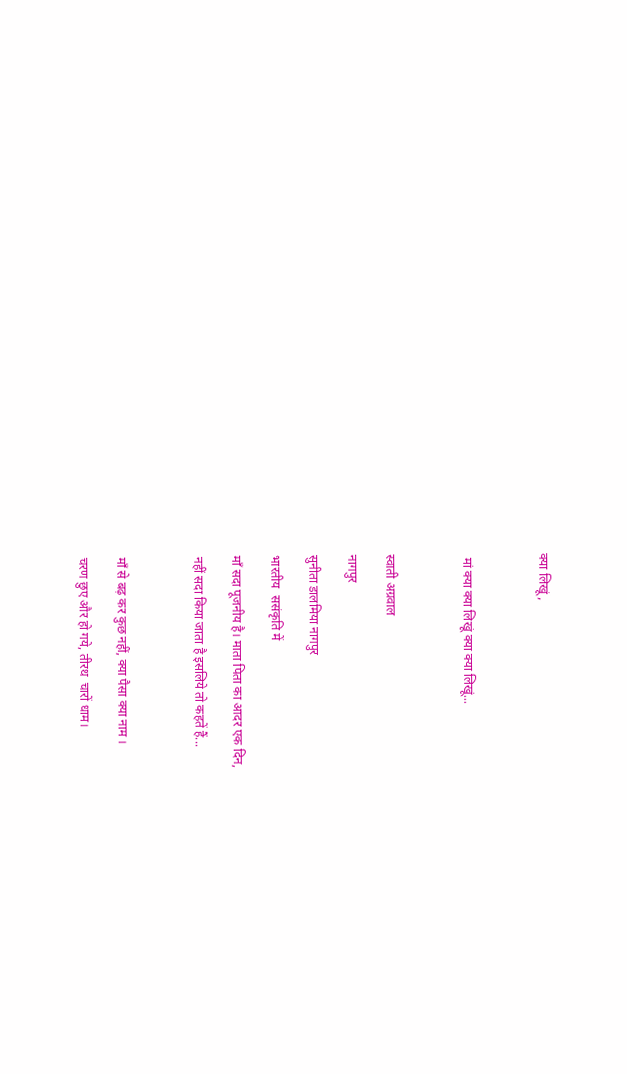क्या लिखूं ,



 मां क्या क्या लिखूं क्या क्या लिखूं...



स्वाती अग्रवाल

नागपुर

सुनीता डालमिया नागपुर

भारतीय  ससंकृति में

माँ सदा पूजनीय है। माता पिता का आदर एक दिन,

नहीं सदा किया जाता है इसलिये तो कहतें हैं...



माँ से बढ़ कर कुछ नहीं, क्या पैसा क्या नाम ।

चरण छुए और हो गये, तीरथ  चारों धाम।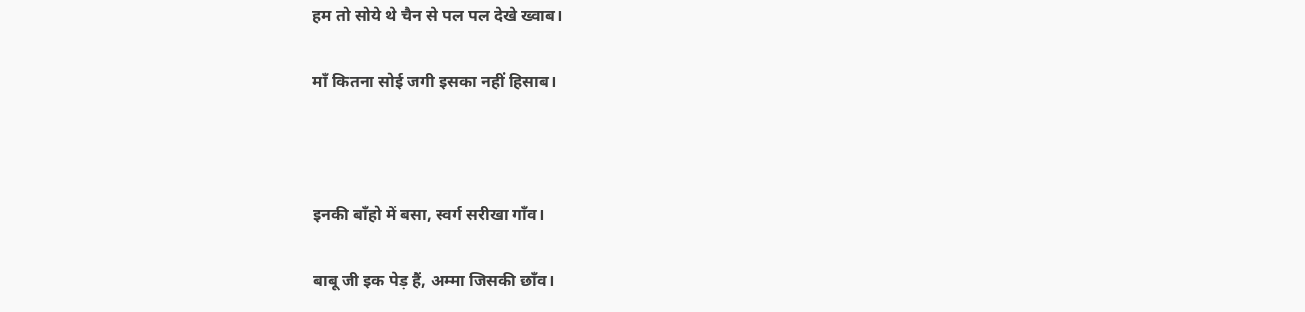हम तो सोये थे चैन से पल पल देखे ख्वाब।

माँ कितना सोई जगी इसका नहीं हिसाब।



इनकी बाँहो में बसा, स्वर्ग सरीखा गाँव।

बाबू जी इक पेड़ हैं, अम्मा जिसकी छाँव।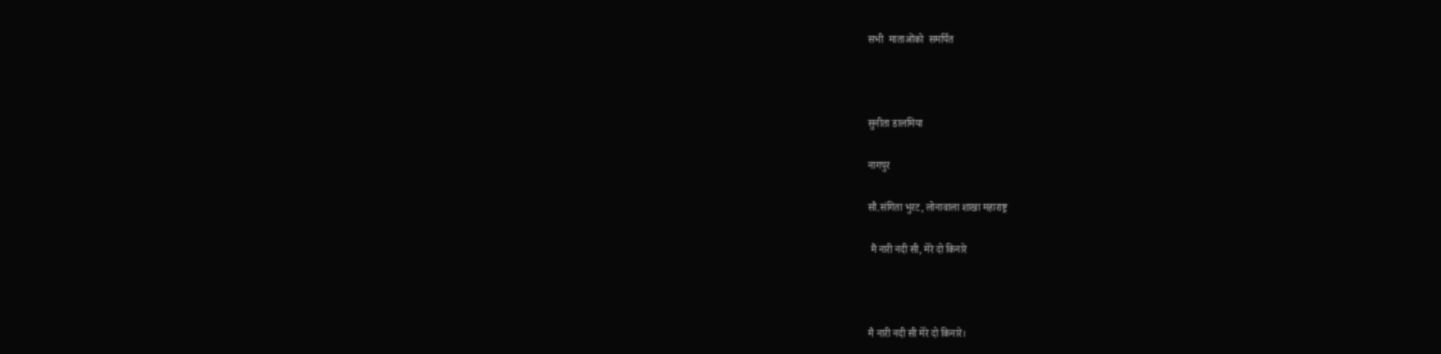सभी  माताओंको  समर्पित



सुनीता डालमिया

नागपुर

सौ.संगिता भुरट, लोनावाला शाखा महाराष्ट्र

 मैं नारी नदी सी, मेरे दो किनारे



मै नारी नदी सी मेरे दो किनारे।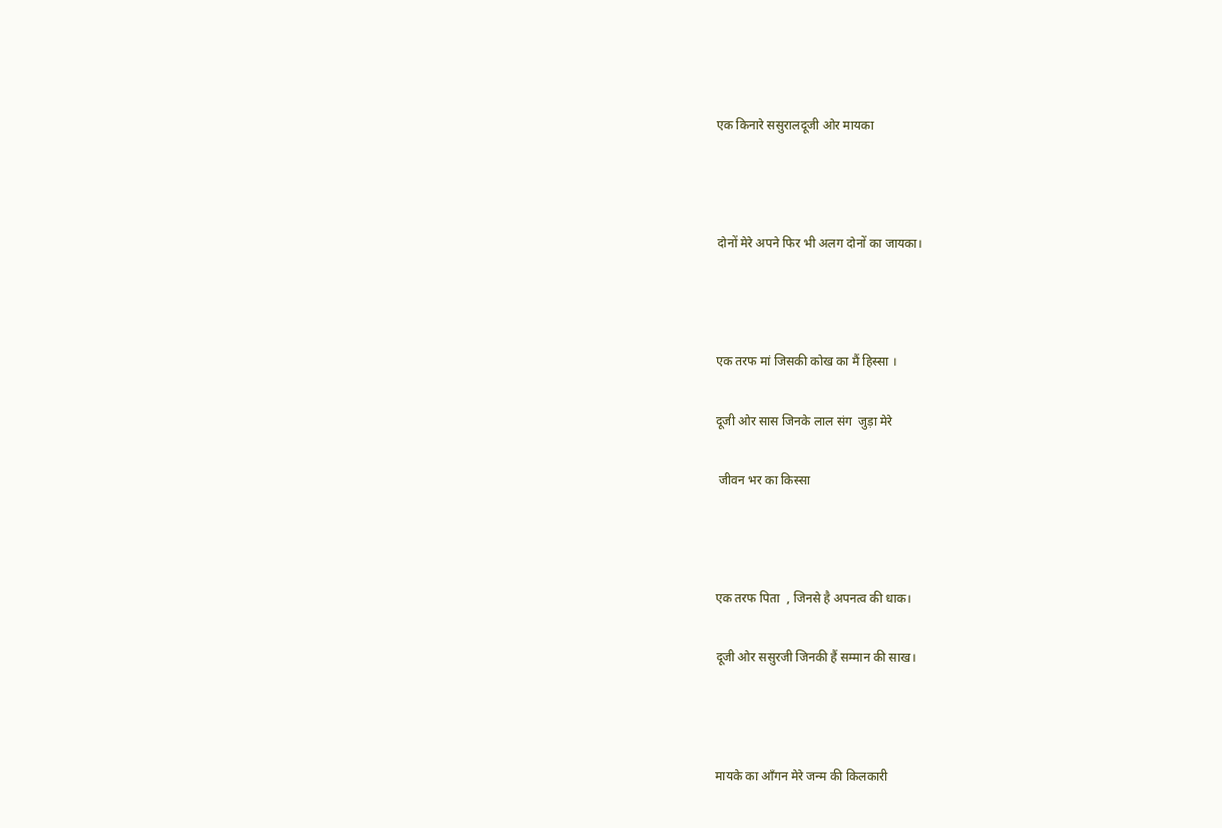एक किनारे ससुरालदूजी ओर मायका



दोनों मेरे अपने फिर भी अलग दोनों का जायका।



एक तरफ मां जिसकी कोख का मैं हिस्सा ।

दूजी ओर सास जिनके लाल संग  जुड़ा मेरे

 जीवन भर का किस्सा



एक तरफ पिता  , जिनसे है अपनत्व की धाक।

दूजी ओर ससुरजी जिनकी हैं सम्मान की साख।



मायके का आँगन मेरे जन्म की किलकारी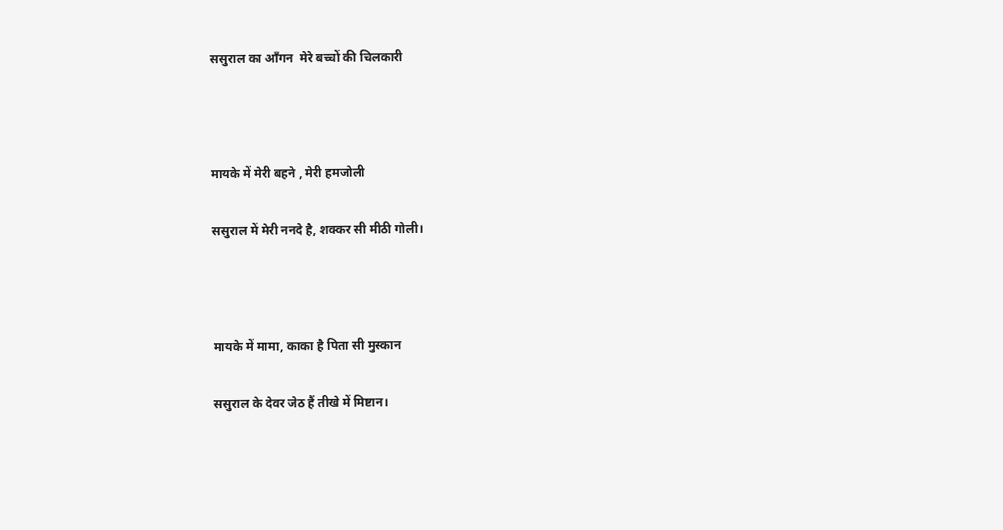ससुराल का आँगन  मेरे बच्चों की चिलकारी



मायके में मेरी बहने , मेरी हमजोली

ससुराल में मेरी ननदे है, शक्कर सी मीठी गोली।



मायके में मामा, काका है पिता सी मुस्कान

ससुराल के देवर जेठ हैं तीखे में मिष्टान।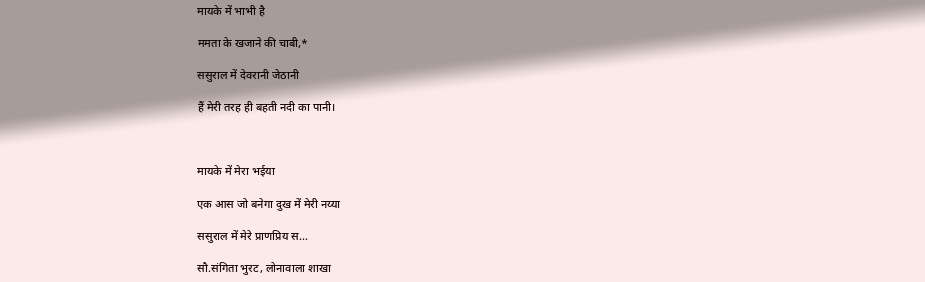मायके में भाभी है

ममता के खजाने की चाबी,*

ससुराल में देवरानी जेठानी

हैं मेरी तरह ही बहती नदी का पानी।



मायके में मेरा भईया

एक आस जो बनेगा दुख में मेरी नय्या

ससुराल में मेरे प्राणप्रिय स…

सौ.संगिता भुरट, लोनावाला शाखा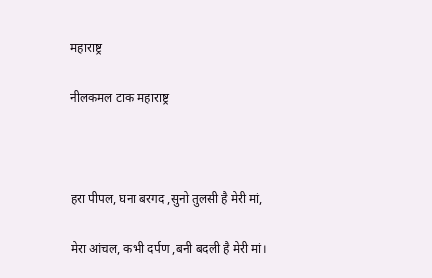महाराष्ट्र

नीलकमल टाक महाराष्ट्र



हरा पीपल, घना बरगद ,सुनो तुलसी है मेरी मां,

मेरा आंचल, कभी दर्पण ,बनी बदली है मेरी मां।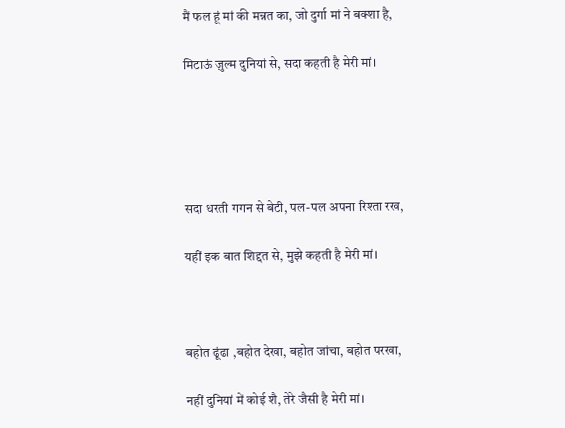मैं फल हूं मां की मन्नत का, जो दुर्गा मां ने बक्शा है,

मिटाऊं ज़ुल्म दुनियां से, सदा कहती है मेरी मां।





सदा धरती गगन से बेटी, पल-पल अपना रिश्ता रख,

यहीं इक बात शिद्दत से, मुझे कहती है मेरी मां।



बहोत ढूंढा ,बहोत देखा, बहोत जांचा, बहोत परखा,

नहीं दुनियां में कोई शै, तेरे जैसी है मेरी मां।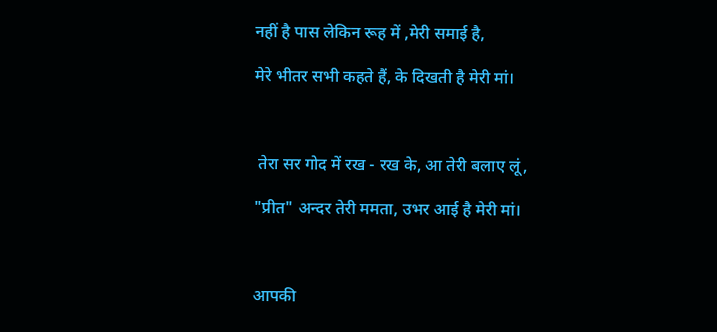नहीं है पास लेकिन रूह में ,मेरी समाई है,

मेरे भीतर सभी कहते हैं, के दिखती है मेरी मां।



 तेरा सर गोद में रख - रख के, आ तेरी बलाए लूं,

"प्रीत" अन्दर तेरी ममता, उभर आई है मेरी मां।



आपकी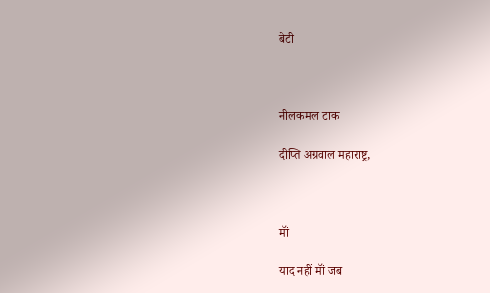बेटी



नीलकमल टाक

दीप्ति अग्रवाल महाराष्ट्र,



मॉं

याद नहीं मॉं जब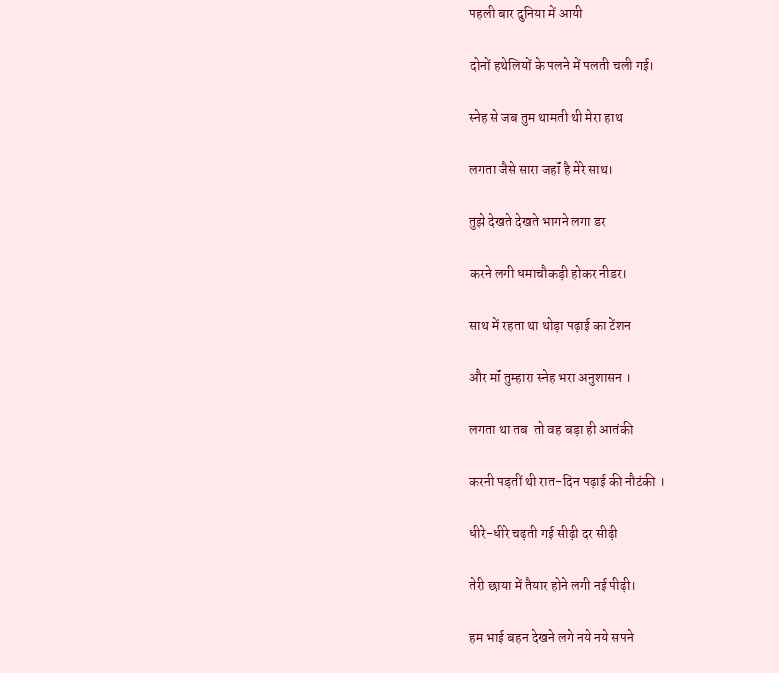पहली बार दुनिया में आयी

दोनों हथेलियों के पलने में पलती चली गई।

स्नेह से जब तुम थामती थी मेरा हाथ

लगता जैसे सारा जहॉं है मेरे साथ।

तुझे देखते देखते भागने लगा डर

करने लगी धमाचौकड़ी होकर नीडर।

साथ में रहता था थोड़ा पढ़ाई का टेंशन

और मॉं तुम्हारा स्नेह भरा अनुशासन ।

लगता था तब  तो वह बड़ा ही आतंकी

करनी पड़तीं थी रात-दिन पढ़ाई की नौटंकी ।

धीरे-धीरे चढ़ती गई सीढ़ी दर सीढ़ी

तेरी छाया में तैयार होने लगी नई पीढ़ी।

हम भाई बहन देखने लगे नये नये सपने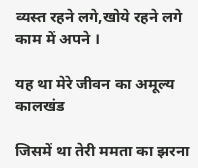व्यस्त रहने लगे,खोये रहने लगे काम में अपने ।

यह था मेरे जीवन का अमूल्य कालखंड

जिसमें था तेरी ममता का झरना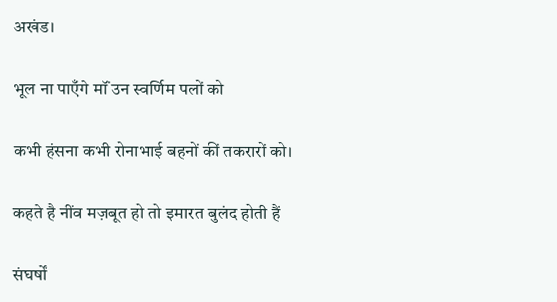अखंड।

भूल ना पाएँगे मॉं उन स्वर्णिम पलों को

कभी हंसना कभी रोनाभाई बहनों कीं तकरारों को।

कहते है नींव मज़बूत हो तो इमारत बुलंद होती हैं

संघर्षों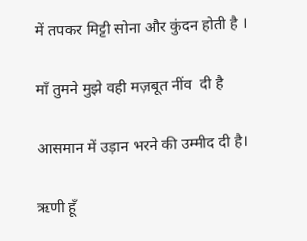में तपकर मिट्टी सोना और कुंदन होती है ।

मॉं तुमने मुझे वही मज़बूत नींव  दी है

आसमान में उड़ान भरने की उम्मीद दी है।

ऋणी हूँ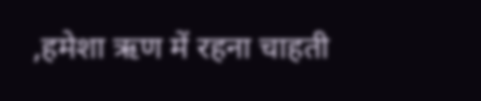,हमेशा ऋण में रहना चाहती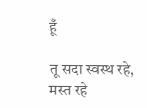हूँ

तू सदा स्वस्थ रहे, मस्त रहे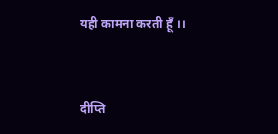यही कामना करती हूँ ।।


दीप्ति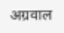अग्रवाल